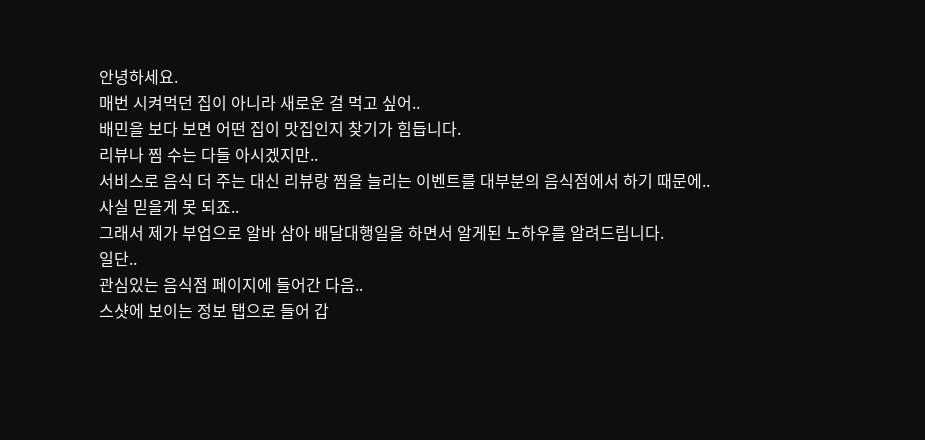안녕하세요.
매번 시켜먹던 집이 아니라 새로운 걸 먹고 싶어..
배민을 보다 보면 어떤 집이 맛집인지 찾기가 힘듭니다.
리뷰나 찜 수는 다들 아시겠지만..
서비스로 음식 더 주는 대신 리뷰랑 찜을 늘리는 이벤트를 대부분의 음식점에서 하기 때문에..
사실 믿을게 못 되죠..
그래서 제가 부업으로 알바 삼아 배달대행일을 하면서 알게된 노하우를 알려드립니다.
일단..
관심있는 음식점 페이지에 들어간 다음..
스샷에 보이는 정보 탭으로 들어 갑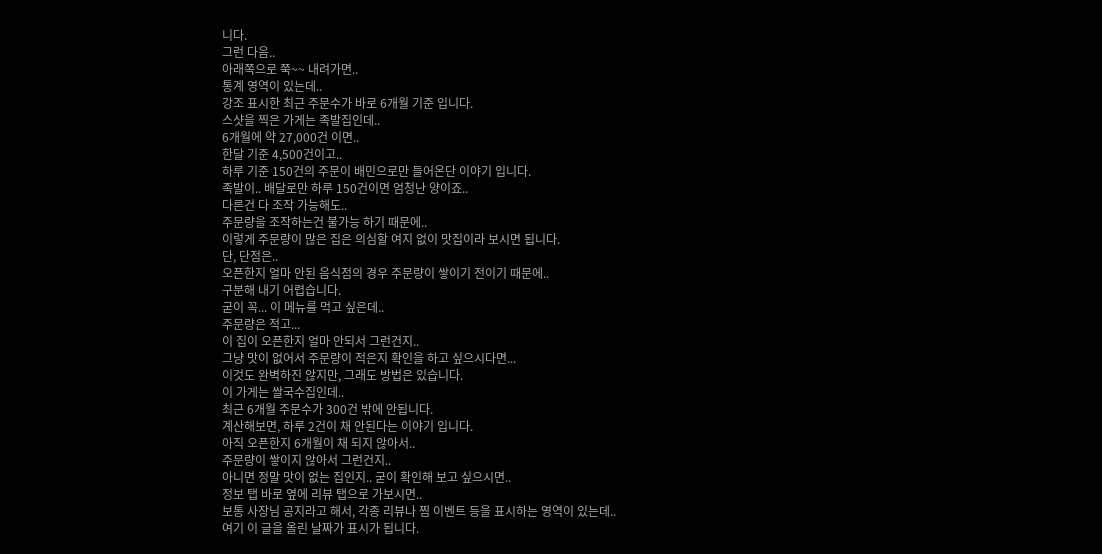니다.
그런 다음..
아래쪽으로 쭉~~ 내려가면..
통계 영역이 있는데..
강조 표시한 최근 주문수가 바로 6개월 기준 입니다.
스샷을 찍은 가게는 족발집인데..
6개월에 약 27,000건 이면..
한달 기준 4,500건이고..
하루 기준 150건의 주문이 배민으로만 들어온단 이야기 입니다.
족발이.. 배달로만 하루 150건이면 엄청난 양이죠..
다른건 다 조작 가능해도..
주문량을 조작하는건 불가능 하기 때문에..
이렇게 주문량이 많은 집은 의심할 여지 없이 맛집이라 보시면 됩니다.
단, 단점은..
오픈한지 얼마 안된 음식점의 경우 주문량이 쌓이기 전이기 때문에..
구분해 내기 어렵습니다.
굳이 꼭... 이 메뉴를 먹고 싶은데..
주문량은 적고...
이 집이 오픈한지 얼마 안되서 그런건지..
그냥 맛이 없어서 주문량이 적은지 확인을 하고 싶으시다면...
이것도 완벽하진 않지만, 그래도 방법은 있습니다.
이 가게는 쌀국수집인데..
최근 6개월 주문수가 300건 밖에 안됩니다.
계산해보면, 하루 2건이 채 안된다는 이야기 입니다.
아직 오픈한지 6개월이 채 되지 않아서..
주문량이 쌓이지 않아서 그런건지..
아니면 정말 맛이 없는 집인지.. 굳이 확인해 보고 싶으시면..
정보 탭 바로 옆에 리뷰 탭으로 가보시면..
보통 사장님 공지라고 해서, 각종 리뷰나 찜 이벤트 등을 표시하는 영역이 있는데..
여기 이 글을 올린 날짜가 표시가 됩니다.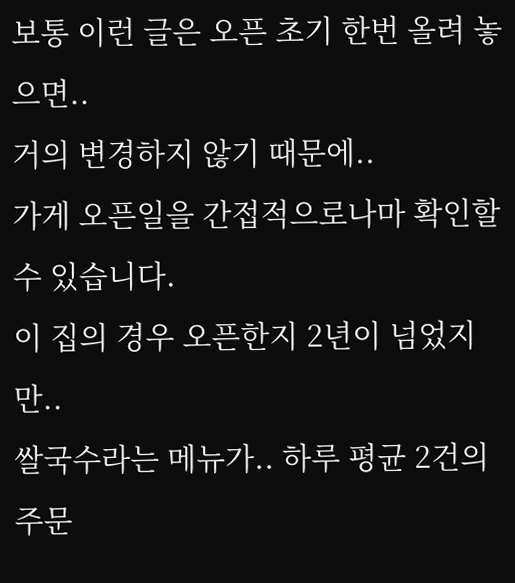보통 이런 글은 오픈 초기 한번 올려 놓으면..
거의 변경하지 않기 때문에..
가게 오픈일을 간접적으로나마 확인할 수 있습니다.
이 집의 경우 오픈한지 2년이 넘었지만..
쌀국수라는 메뉴가.. 하루 평균 2건의 주문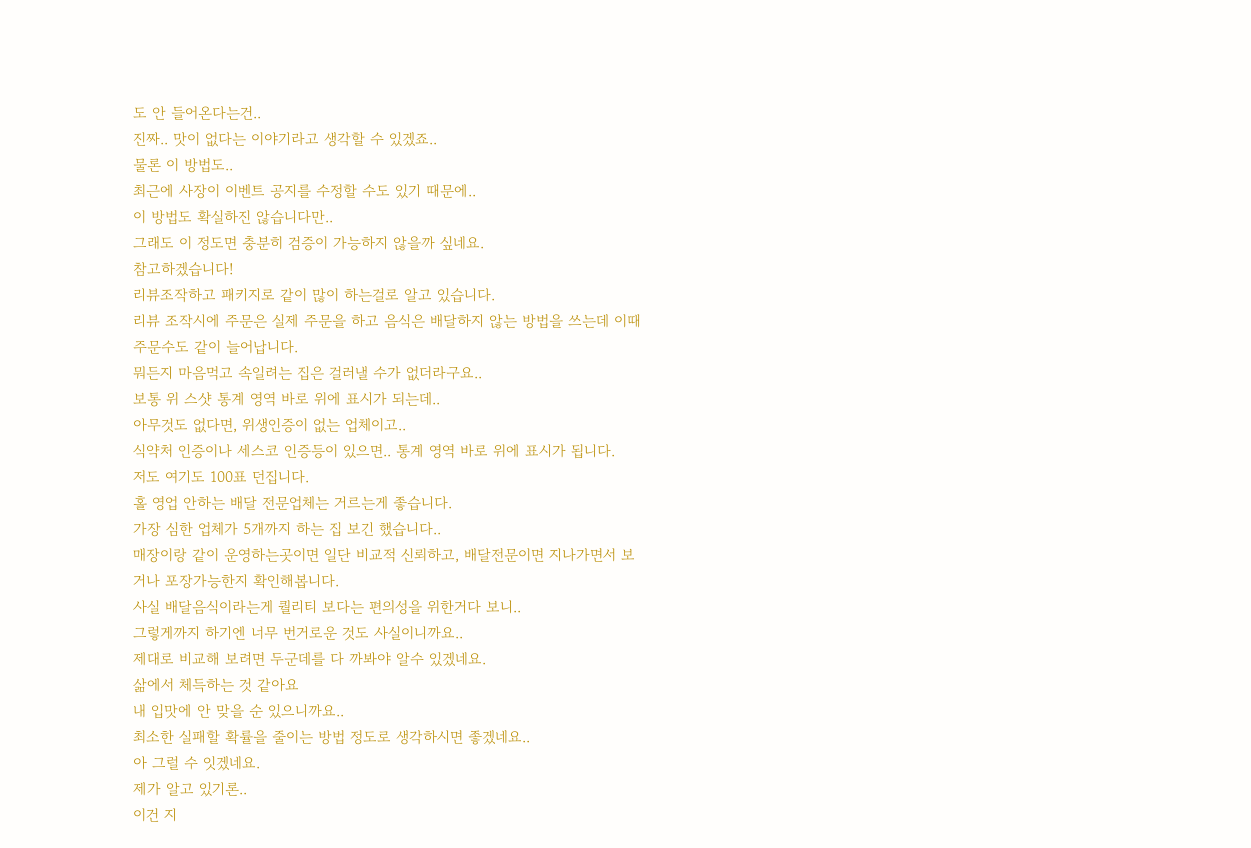도 안 들어온다는건..
진짜.. 맛이 없다는 이야기라고 생각할 수 있겠죠..
물론 이 방법도..
최근에 사장이 이벤트 공지를 수정할 수도 있기 때문에..
이 방법도 확실하진 않습니다만..
그래도 이 정도면 충분히 검증이 가능하지 않을까 싶네요.
참고하겠습니다!
리뷰조작하고 패키지로 같이 많이 하는걸로 알고 있습니다.
리뷰 조작시에 주문은 실제 주문을 하고 음식은 배달하지 않는 방법을 쓰는데 이때 주문수도 같이 늘어납니다.
뭐든지 마음먹고 속일려는 집은 걸러낼 수가 없더라구요..
보통 위 스샷 통계 영역 바로 위에 표시가 되는데..
아무것도 없다면, 위생인증이 없는 업체이고..
식약처 인증이나 세스코 인증등이 있으면.. 통계 영역 바로 위에 표시가 됩니다.
저도 여기도 100표 던집니다.
홀 영업 안하는 배달 전문업체는 거르는게 좋습니다.
가장 심한 업체가 5개까지 하는 집 보긴 했습니다..
매장이랑 같이 운영하는곳이면 일단 비교적 신뢰하고, 배달전문이면 지나가면서 보거나 포장가능한지 확인해봅니다.
사실 배달음식이라는게 퀄리티 보다는 편의성을 위한거다 보니..
그렇게까지 하기엔 너무 번거로운 것도 사실이니까요..
제대로 비교해 보려면 두군데를 다 까봐야 알수 있겠네요.
삶에서 체득하는 것 같아요
내 입맛에 안 맞을 순 있으니까요..
최소한 실패할 확률을 줄이는 방법 정도로 생각하시면 좋겠네요..
아 그럴 수 잇겠네요.
제가 알고 있기론..
이건 지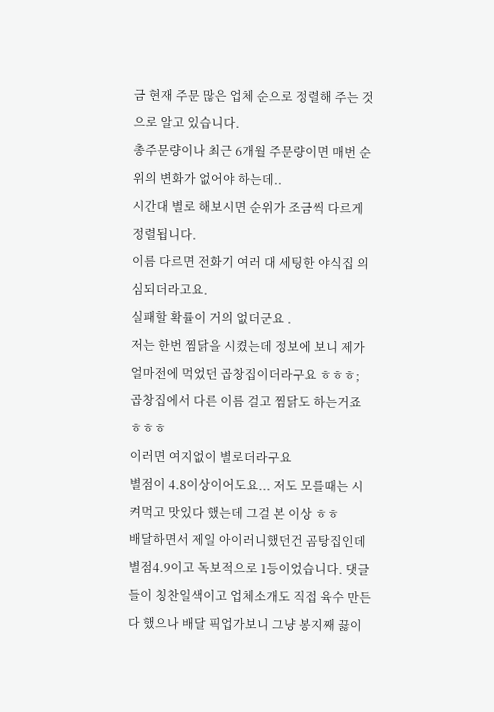금 현재 주문 많은 업체 순으로 정렬해 주는 것으로 알고 있습니다.
총주문량이나 최근 6개월 주문량이면 매번 순위의 변화가 없어야 하는데..
시간대 별로 해보시면 순위가 조금씩 다르게 정렬됩니다.
이름 다르면 전화기 여러 대 세팅한 야식집 의심되더라고요.
실패할 확률이 거의 없더군요 .
저는 한번 찜닭을 시켰는데 정보에 보니 제가 얼마전에 먹었던 곱창집이더라구요 ㅎㅎㅎ;
곱창집에서 다른 이름 걸고 찜닭도 하는거죠 ㅎㅎㅎ
이러면 여지없이 별로더라구요
별점이 4.8이상이어도요... 저도 모를때는 시켜먹고 맛있다 했는데 그걸 본 이상 ㅎㅎ
배달하면서 제일 아이러니했던건 곰탕집인데 별점4.9이고 독보적으로 1등이었습니다. 댓글들이 칭찬일색이고 업체소개도 직접 육수 만든다 했으나 배달 픽업가보니 그냥 봉지째 끓이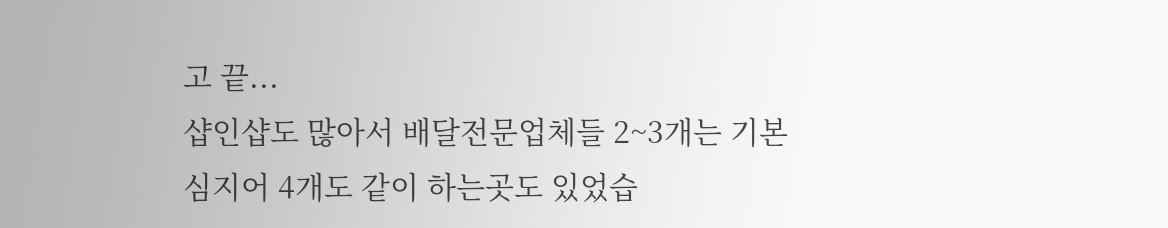고 끝...
샵인샵도 많아서 배달전문업체들 2~3개는 기본 심지어 4개도 같이 하는곳도 있었습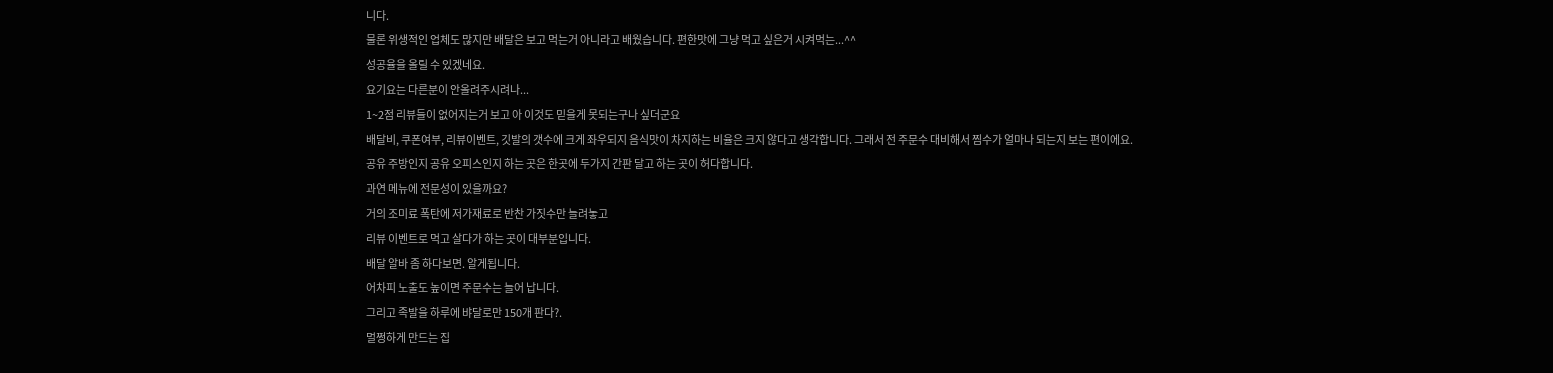니다.
물론 위생적인 업체도 많지만 배달은 보고 먹는거 아니라고 배웠습니다. 편한맛에 그냥 먹고 싶은거 시켜먹는...^^
성공율을 올릴 수 있겠네요.
요기요는 다른분이 안올려주시려나...
1~2점 리뷰들이 없어지는거 보고 아 이것도 믿을게 못되는구나 싶더군요
배달비, 쿠폰여부, 리뷰이벤트, 깃발의 갯수에 크게 좌우되지 음식맛이 차지하는 비율은 크지 않다고 생각합니다. 그래서 전 주문수 대비해서 찜수가 얼마나 되는지 보는 편이에요.
공유 주방인지 공유 오피스인지 하는 곳은 한곳에 두가지 간판 달고 하는 곳이 허다합니다.
과연 메뉴에 전문성이 있을까요?
거의 조미료 폭탄에 저가재료로 반찬 가짓수만 늘려놓고
리뷰 이벤트로 먹고 살다가 하는 곳이 대부분입니다.
배달 알바 좀 하다보면. 알게됩니다.
어차피 노출도 높이면 주문수는 늘어 납니다.
그리고 족발을 하루에 뱌달로만 150개 판다?.
멀쩡하게 만드는 집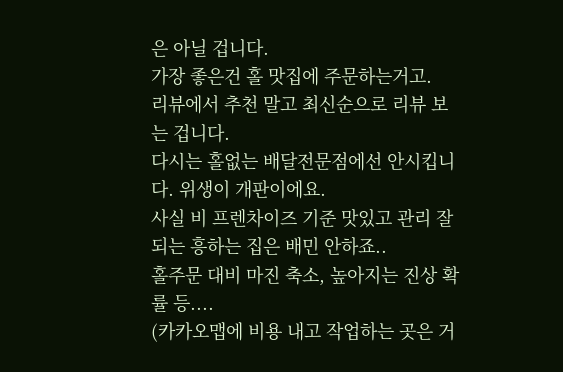은 아닐 겁니다.
가장 좋은건 홀 맛집에 주문하는거고.
리뷰에서 추천 말고 최신순으로 리뷰 보는 겁니다.
다시는 홀없는 배달전문점에선 안시킵니다. 위생이 개판이에요.
사실 비 프렌차이즈 기준 맛있고 관리 잘되는 흥하는 집은 배민 안하죠..
홀주문 대비 마진 축소, 높아지는 진상 확률 등....
(카카오맵에 비용 내고 작업하는 곳은 거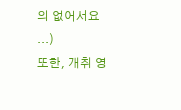의 없어서요 ...)
또한, 개취 영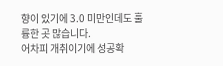향이 있기에 3.0 미만인데도 훌륭한 곳 많습니다.
어차피 개취이기에 성공확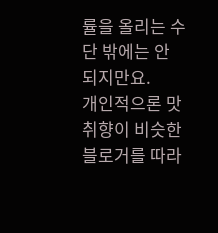률을 올리는 수단 밖에는 안 되지만요.
개인적으론 맛취향이 비슷한 블로거를 따라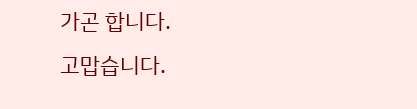가곤 합니다.
고맙습니다.